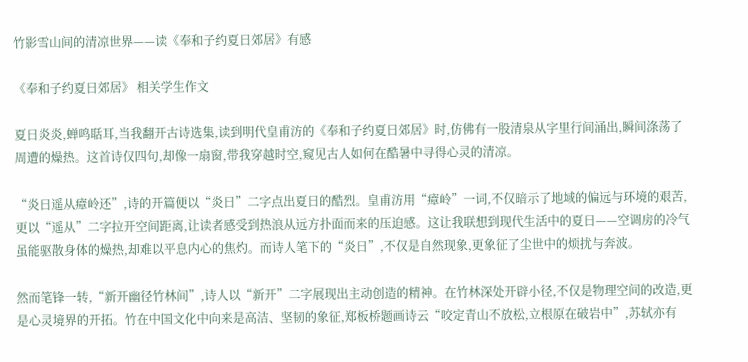竹影雪山间的清凉世界——读《奉和子约夏日郊居》有感

《奉和子约夏日郊居》 相关学生作文

夏日炎炎,蝉鸣聒耳,当我翻开古诗选集,读到明代皇甫汸的《奉和子约夏日郊居》时,仿佛有一股清泉从字里行间涌出,瞬间涤荡了周遭的燥热。这首诗仅四句,却像一扇窗,带我穿越时空,窥见古人如何在酷暑中寻得心灵的清凉。

“炎日遥从瘴岭还”,诗的开篇便以“炎日”二字点出夏日的酷烈。皇甫汸用“瘴岭”一词,不仅暗示了地域的偏远与环境的艰苦,更以“遥从”二字拉开空间距离,让读者感受到热浪从远方扑面而来的压迫感。这让我联想到现代生活中的夏日——空调房的冷气虽能驱散身体的燥热,却难以平息内心的焦灼。而诗人笔下的“炎日”,不仅是自然现象,更象征了尘世中的烦扰与奔波。

然而笔锋一转,“新开幽径竹林间”,诗人以“新开”二字展现出主动创造的精神。在竹林深处开辟小径,不仅是物理空间的改造,更是心灵境界的开拓。竹在中国文化中向来是高洁、坚韧的象征,郑板桥题画诗云“咬定青山不放松,立根原在破岩中”,苏轼亦有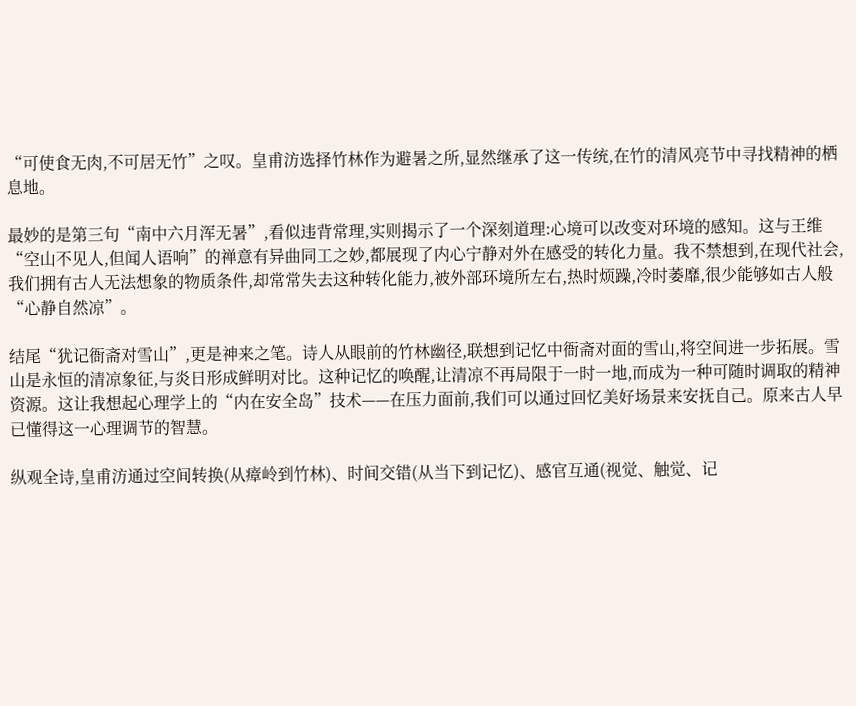“可使食无肉,不可居无竹”之叹。皇甫汸选择竹林作为避暑之所,显然继承了这一传统,在竹的清风亮节中寻找精神的栖息地。

最妙的是第三句“南中六月浑无暑”,看似违背常理,实则揭示了一个深刻道理:心境可以改变对环境的感知。这与王维“空山不见人,但闻人语响”的禅意有异曲同工之妙,都展现了内心宁静对外在感受的转化力量。我不禁想到,在现代社会,我们拥有古人无法想象的物质条件,却常常失去这种转化能力,被外部环境所左右,热时烦躁,冷时萎靡,很少能够如古人般“心静自然凉”。

结尾“犹记衙斋对雪山”,更是神来之笔。诗人从眼前的竹林幽径,联想到记忆中衙斋对面的雪山,将空间进一步拓展。雪山是永恒的清凉象征,与炎日形成鲜明对比。这种记忆的唤醒,让清凉不再局限于一时一地,而成为一种可随时调取的精神资源。这让我想起心理学上的“内在安全岛”技术——在压力面前,我们可以通过回忆美好场景来安抚自己。原来古人早已懂得这一心理调节的智慧。

纵观全诗,皇甫汸通过空间转换(从瘴岭到竹林)、时间交错(从当下到记忆)、感官互通(视觉、触觉、记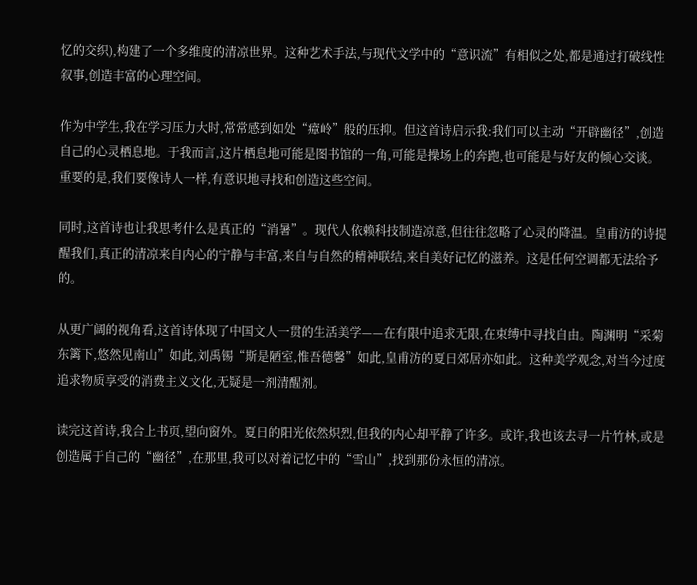忆的交织),构建了一个多维度的清凉世界。这种艺术手法,与现代文学中的“意识流”有相似之处,都是通过打破线性叙事,创造丰富的心理空间。

作为中学生,我在学习压力大时,常常感到如处“瘴岭”般的压抑。但这首诗启示我:我们可以主动“开辟幽径”,创造自己的心灵栖息地。于我而言,这片栖息地可能是图书馆的一角,可能是操场上的奔跑,也可能是与好友的倾心交谈。重要的是,我们要像诗人一样,有意识地寻找和创造这些空间。

同时,这首诗也让我思考什么是真正的“消暑”。现代人依赖科技制造凉意,但往往忽略了心灵的降温。皇甫汸的诗提醒我们,真正的清凉来自内心的宁静与丰富,来自与自然的精神联结,来自美好记忆的滋养。这是任何空调都无法给予的。

从更广阔的视角看,这首诗体现了中国文人一贯的生活美学——在有限中追求无限,在束缚中寻找自由。陶渊明“采菊东篱下,悠然见南山”如此,刘禹锡“斯是陋室,惟吾德馨”如此,皇甫汸的夏日郊居亦如此。这种美学观念,对当今过度追求物质享受的消费主义文化,无疑是一剂清醒剂。

读完这首诗,我合上书页,望向窗外。夏日的阳光依然炽烈,但我的内心却平静了许多。或许,我也该去寻一片竹林,或是创造属于自己的“幽径”,在那里,我可以对着记忆中的“雪山”,找到那份永恒的清凉。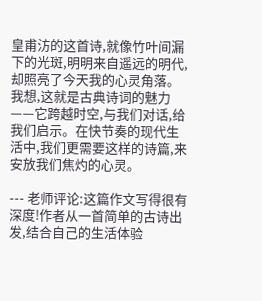皇甫汸的这首诗,就像竹叶间漏下的光斑,明明来自遥远的明代,却照亮了今天我的心灵角落。我想,这就是古典诗词的魅力——它跨越时空,与我们对话,给我们启示。在快节奏的现代生活中,我们更需要这样的诗篇,来安放我们焦灼的心灵。

--- 老师评论:这篇作文写得很有深度!作者从一首简单的古诗出发,结合自己的生活体验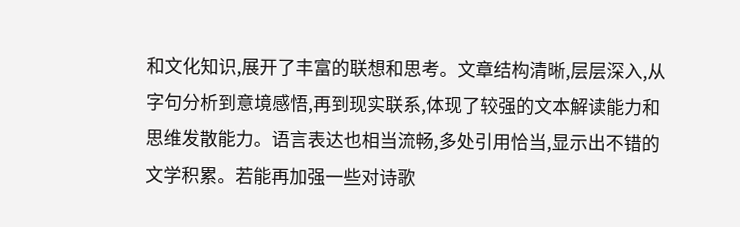和文化知识,展开了丰富的联想和思考。文章结构清晰,层层深入,从字句分析到意境感悟,再到现实联系,体现了较强的文本解读能力和思维发散能力。语言表达也相当流畅,多处引用恰当,显示出不错的文学积累。若能再加强一些对诗歌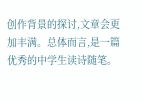创作背景的探讨,文章会更加丰满。总体而言,是一篇优秀的中学生读诗随笔。